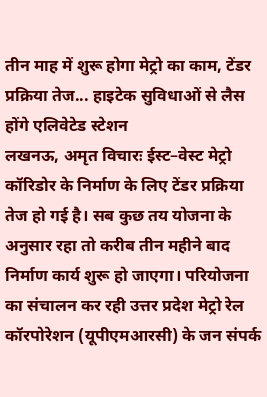तीन माह में शुरू होगा मेट्रो का काम, टेंडर प्रक्रिया तेज... हाइटेक सुविधाओं से लैस होंगे एलिवेटेड स्टेशन
लखनऊ, अमृत विचारः ईस्ट–वेस्ट मेट्रो कॉरिडोर के निर्माण के लिए टेंडर प्रक्रिया तेज हो गई है। सब कुछ तय योजना के अनुसार रहा तो करीब तीन महीने बाद निर्माण कार्य शुरू हो जाएगा। परियोजना का संचालन कर रही उत्तर प्रदेश मेट्रो रेल कॉरपोरेशन (यूपीएमआरसी) के जन संपर्क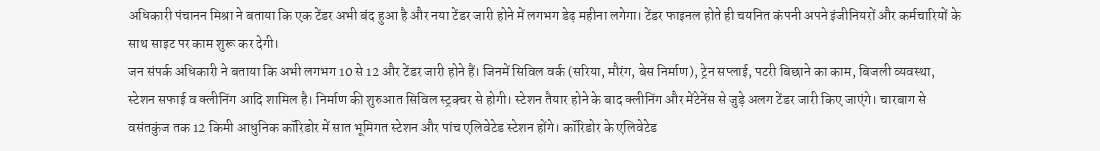अधिकारी पंचानन मिश्रा ने बताया कि एक टेंडर अभी बंद हुआ है और नया टेंडर जारी होने में लगभग डेढ़ महीना लगेगा। टेंडर फाइनल होते ही चयनित कंपनी अपने इंजीनियरों और कर्मचारियों के साथ साइट पर काम शुरू कर देगी।
जन संपर्क अधिकारी ने बताया कि अभी लगभग 10 से 12 और टेंडर जारी होने हैं। जिनमें सिविल वर्क (सरिया, मौरंग, बेस निर्माण), ट्रेन सप्लाई, पटरी बिछाने का काम, बिजली व्यवस्था, स्टेशन सफाई व क्लीनिंग आदि शामिल है। निर्माण की शुरुआत सिविल स्ट्रक्चर से होगी। स्टेशन तैयार होने के बाद क्लीनिंग और मेंटेनेंस से जुड़े अलग टेंडर जारी किए जाएंगे। चारबाग से वसंतकुंज तक 12 किमी आधुनिक कॉरिडोर में सात भूमिगत स्टेशन और पांच एलिवेटेड स्टेशन होंगे। कॉरिडोर के एलिवेटेड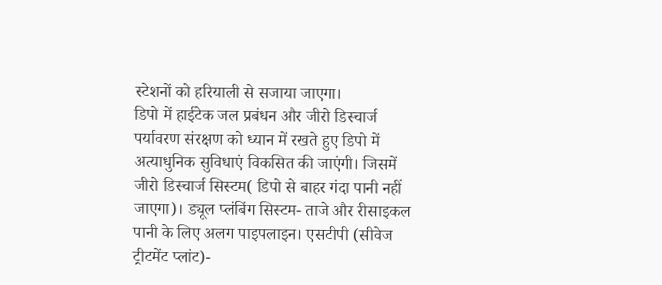स्टेशनों को हरियाली से सजाया जाएगा।
डिपो में हाईटेक जल प्रबंधन और जीरो डिस्चार्ज
पर्यावरण संरक्षण को ध्यान में रखते हुए डिपो में अत्याधुनिक सुविधाएं विकसित की जाएंगी। जिसमें जीरो डिस्चार्ज सिस्टम( डिपो से बाहर गंदा पानी नहीं जाएगा)। ड्यूल प्लंबिंग सिस्टम- ताजे और रीसाइकल पानी के लिए अलग पाइपलाइन। एसटीपी (सीवेज ट्रीटमेंट प्लांट)-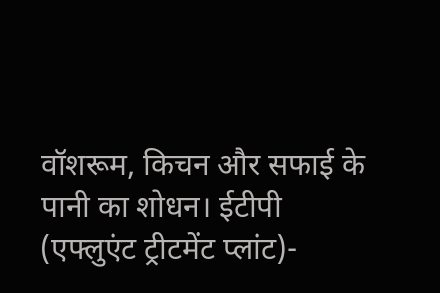वॉशरूम, किचन और सफाई के पानी का शोधन। ईटीपी (एफ्लुएंट ट्रीटमेंट प्लांट)-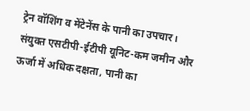ट्रेन वॉशिंग व मेंटेनेंस के पानी का उपचार। संयुक्त एसटीपी-ईटीपी यूनिट-कम जमीन और ऊर्जा में अधिक दक्षता, पानी का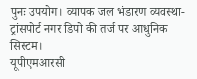पुनः उपयोग। व्यापक जल भंडारण व्यवस्था- ट्रांसपोर्ट नगर डिपो की तर्ज पर आधुनिक सिस्टम।
यूपीएमआरसी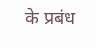के प्रबंध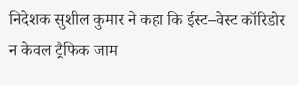निदेशक सुशील कुमार ने कहा कि ईस्ट–वेस्ट कॉरिडोर न केवल ट्रैफिक जाम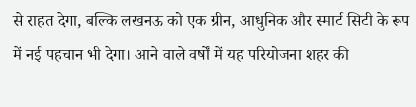से राहत देगा, बल्कि लखनऊ को एक ग्रीन, आधुनिक और स्मार्ट सिटी के रूप में नई पहचान भी देगा। आने वाले वर्षों में यह परियोजना शहर की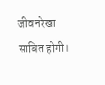जीवनरेखा साबित होगी।